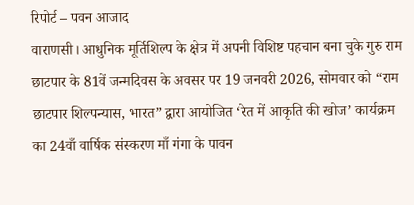रिपोर्ट – पवन आजाद
वाराणसी। आधुनिक मूर्तिशिल्प के क्षेत्र में अपनी विशिष्ट पहचान बना चुके गुरु राम छाटपार के 81वें जन्मदिवस के अवसर पर 19 जनवरी 2026, सोमवार को “राम छाटपार शिल्पन्यास, भारत” द्वारा आयोजित ‘रेत में आकृति की खोज’ कार्यक्रम का 24वाँ वार्षिक संस्करण माँ गंगा के पावन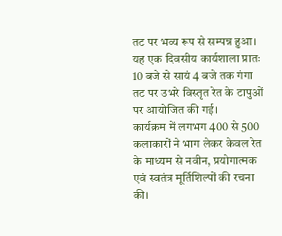तट पर भव्य रूप से सम्पन्न हुआ। यह एक दिवसीय कार्यशाला प्रातः 10 बजे से सायं 4 बजे तक गंगा तट पर उभरे विस्तृत रेत के टापुओं पर आयोजित की गई।
कार्यक्रम में लगभग 400 से 500 कलाकारों ने भाग लेकर केवल रेत के माध्यम से नवीन, प्रयोगात्मक एवं स्वतंत्र मूर्तिशिल्पों की रचना की।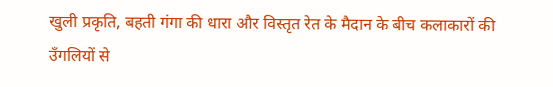खुली प्रकृति, बहती गंगा की धारा और विस्तृत रेत के मैदान के बीच कलाकारों की उँगलियों से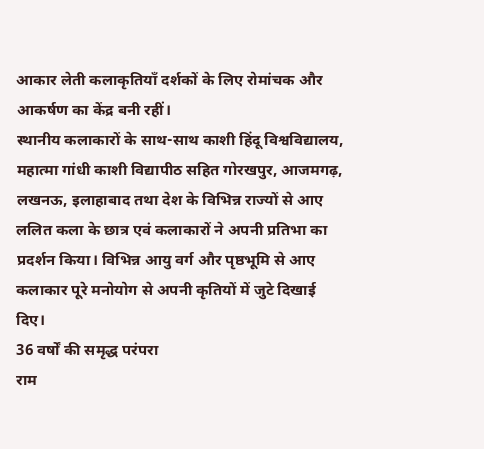आकार लेती कलाकृतियाँ दर्शकों के लिए रोमांचक और आकर्षण का केंद्र बनी रहीं।
स्थानीय कलाकारों के साथ-साथ काशी हिंदू विश्वविद्यालय, महात्मा गांधी काशी विद्यापीठ सहित गोरखपुर, आजमगढ़, लखनऊ, इलाहाबाद तथा देश के विभिन्न राज्यों से आए ललित कला के छात्र एवं कलाकारों ने अपनी प्रतिभा का प्रदर्शन किया। विभिन्न आयु वर्ग और पृष्ठभूमि से आए कलाकार पूरे मनोयोग से अपनी कृतियों में जुटे दिखाई दिए।
36 वर्षों की समृद्ध परंपरा
राम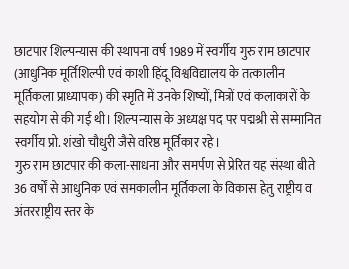छाटपार शिल्पन्यास की स्थापना वर्ष 1989 में स्वर्गीय गुरु राम छाटपार (आधुनिक मूर्तिशिल्पी एवं काशी हिंदू विश्वविद्यालय के तत्कालीन मूर्तिकला प्राध्यापक) की स्मृति में उनके शिष्यों, मित्रों एवं कलाकारों के सहयोग से की गई थी। शिल्पन्यास के अध्यक्ष पद पर पद्मश्री से सम्मानित स्वर्गीय प्रो. शंखो चौधुरी जैसे वरिष्ठ मूर्तिकार रहे।
गुरु राम छाटपार की कला-साधना और समर्पण से प्रेरित यह संस्था बीते 36 वर्षों से आधुनिक एवं समकालीन मूर्तिकला के विकास हेतु राष्ट्रीय व अंतरराष्ट्रीय स्तर के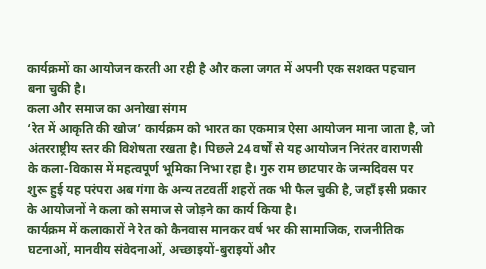कार्यक्रमों का आयोजन करती आ रही है और कला जगत में अपनी एक सशक्त पहचान बना चुकी है।
कला और समाज का अनोखा संगम
‘रेत में आकृति की खोज’ कार्यक्रम को भारत का एकमात्र ऐसा आयोजन माना जाता है, जो अंतरराष्ट्रीय स्तर की विशेषता रखता है। पिछले 24 वर्षों से यह आयोजन निरंतर वाराणसी के कला-विकास में महत्वपूर्ण भूमिका निभा रहा है। गुरु राम छाटपार के जन्मदिवस पर शुरू हुई यह परंपरा अब गंगा के अन्य तटवर्ती शहरों तक भी फैल चुकी है, जहाँ इसी प्रकार के आयोजनों ने कला को समाज से जोड़ने का कार्य किया है।
कार्यक्रम में कलाकारों ने रेत को कैनवास मानकर वर्ष भर की सामाजिक, राजनीतिक घटनाओं, मानवीय संवेदनाओं, अच्छाइयों-बुराइयों और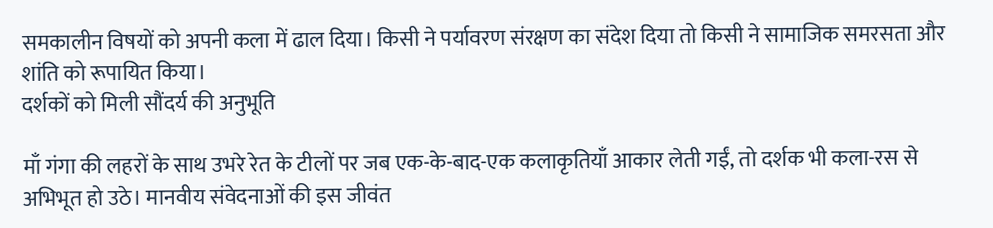समकालीन विषयों को अपनी कला में ढाल दिया। किसी ने पर्यावरण संरक्षण का संदेश दिया तो किसी ने सामाजिक समरसता और शांति को रूपायित किया।
दर्शकों को मिली सौंदर्य की अनुभूति

माँ गंगा की लहरों के साथ उभरे रेत के टीलों पर जब एक-के-बाद-एक कलाकृतियाँ आकार लेती गईं, तो दर्शक भी कला-रस से अभिभूत हो उठे। मानवीय संवेदनाओं की इस जीवंत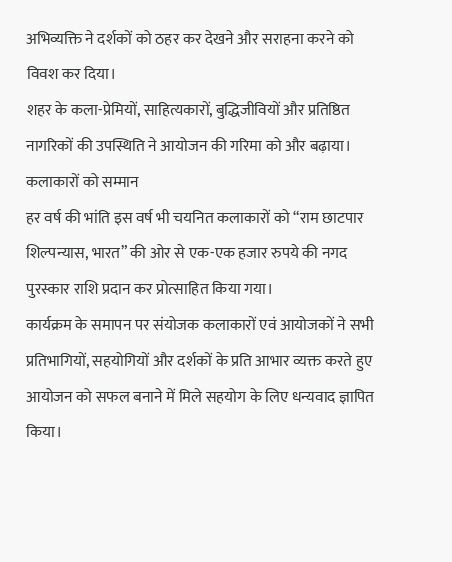अभिव्यक्ति ने दर्शकों को ठहर कर देखने और सराहना करने को विवश कर दिया।
शहर के कला-प्रेमियों, साहित्यकारों, बुद्धिजीवियों और प्रतिष्ठित नागरिकों की उपस्थिति ने आयोजन की गरिमा को और बढ़ाया।
कलाकारों को सम्मान
हर वर्ष की भांति इस वर्ष भी चयनित कलाकारों को “राम छाटपार शिल्पन्यास, भारत” की ओर से एक-एक हजार रुपये की नगद पुरस्कार राशि प्रदान कर प्रोत्साहित किया गया।
कार्यक्रम के समापन पर संयोजक कलाकारों एवं आयोजकों ने सभी प्रतिभागियों, सहयोगियों और दर्शकों के प्रति आभार व्यक्त करते हुए आयोजन को सफल बनाने में मिले सहयोग के लिए धन्यवाद ज्ञापित किया।